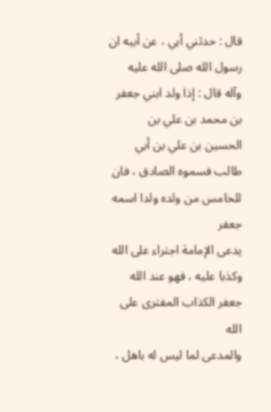قال : حدثني أبي ، عن أبيه ان رسول الله صلى الله عليه وآله قال : إذا ولد ابني جعفر بن محمد بن علي بن
الحسين بن علي بن أبي طالب فسموه الصادق ، فان للخامس من ولده ولدا اسمه جعفر
يدعى الإمامة اجتراء على الله وكذبا عليه ، فهو عند الله جعفر الكذاب المفترى على الله
والمدعى لما ليس له باهل ،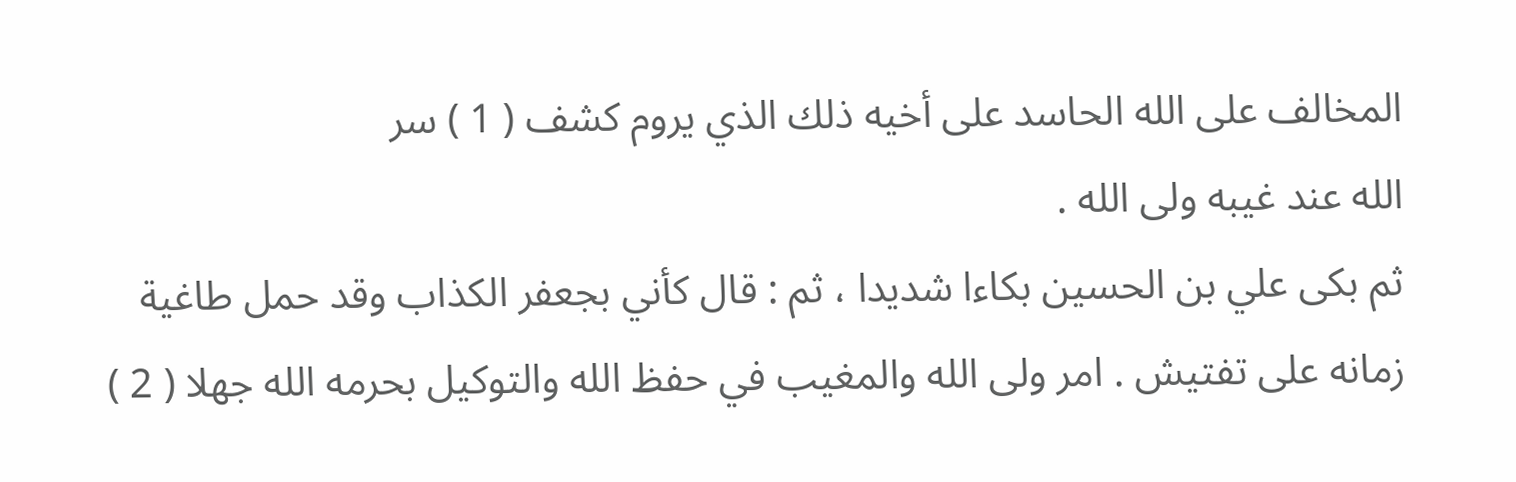المخالف على الله الحاسد على أخيه ذلك الذي يروم كشف ( 1 ) سر
الله عند غيبه ولى الله .
ثم بكى علي بن الحسين بكاءا شديدا ، ثم : قال كأني بجعفر الكذاب وقد حمل طاغية
زمانه على تفتيش . امر ولى الله والمغيب في حفظ الله والتوكيل بحرمه الله جهلا ( 2 )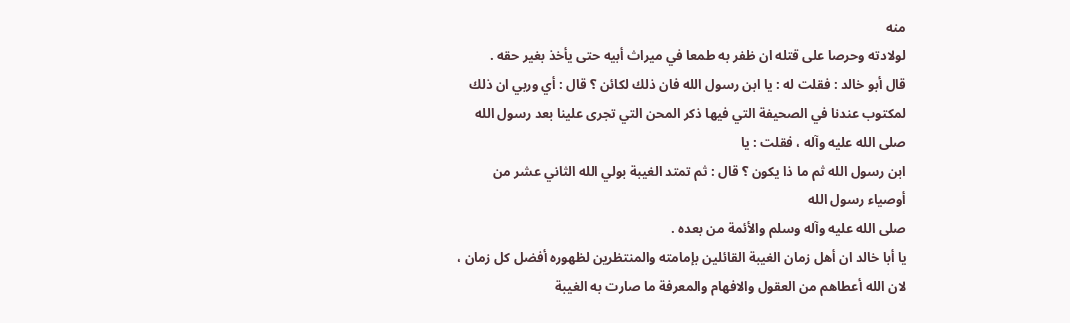منه
لولادته وحرصا على قتله ان ظفر به طمعا في ميراث أبيه حتى يأخذ بغير حقه .
قال أبو خالد : فقلت له : يا ابن رسول الله فان ذلك لكائن ؟ قال : أي وربي ان ذلك
لمكتوب عندنا في الصحيفة التي فيها ذكر المحن التي تجرى علينا بعد رسول الله صلى الله عليه وآله ، فقلت : يا
ابن رسول الله ثم ما ذا يكون ؟ قال : ثم تمتد الغيبة بولي الله الثاني عشر من أوصياء رسول الله
صلى الله عليه وآله وسلم والأئمة من بعده .
يا أبا خالد ان أهل زمان الغيبة القائلين بإمامته والمنتظرين لظهوره أفضل كل زمان ،
لان الله أعطاهم من العقول والافهام والمعرفة ما صارت به الغيبة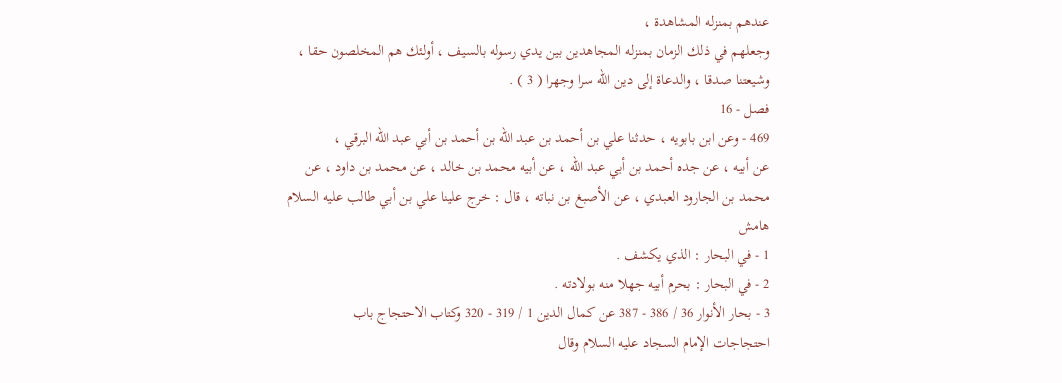عندهم بمنزله المشاهدة ،
وجعلهم في ذلك الزمان بمنزله المجاهدين بين يدي رسوله بالسيف ، أولئك هم المخلصون حقا ،
وشيعتنا صدقا ، والدعاة إلى دين الله سرا وجهرا ( 3 ) .
فصل - 16
469 - وعن ابن بابويه ، حدثنا علي بن أحمد بن عبد الله بن أحمد بن أبي عبد الله البرقي ،
عن أبيه ، عن جده أحمد بن أبي عبد الله ، عن أبيه محمد بن خالد ، عن محمد بن داود ، عن
محمد بن الجارود العبدي ، عن الأصبغ بن نباته ، قال : خرج علينا علي بن أبي طالب عليه السلام
هامش
1 - في البحار : الذي يكشف .
2 - في البحار : بحرم أبيه جهلا منه بولادته .
3 - بحار الأنوار 36 / 386 - 387 عن كمال الدين 1 / 319 - 320 وكتاب الاحتجاج باب
احتجاجات الإمام السجاد عليه السلام وقال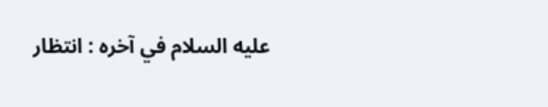عليه السلام في آخره : انتظار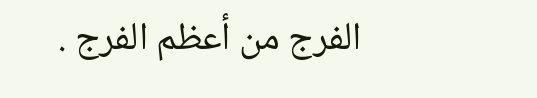الفرج من أعظم الفرج .